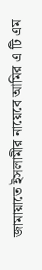জামায়াতে ইসলামীর নায়েবে আমির এ টি এম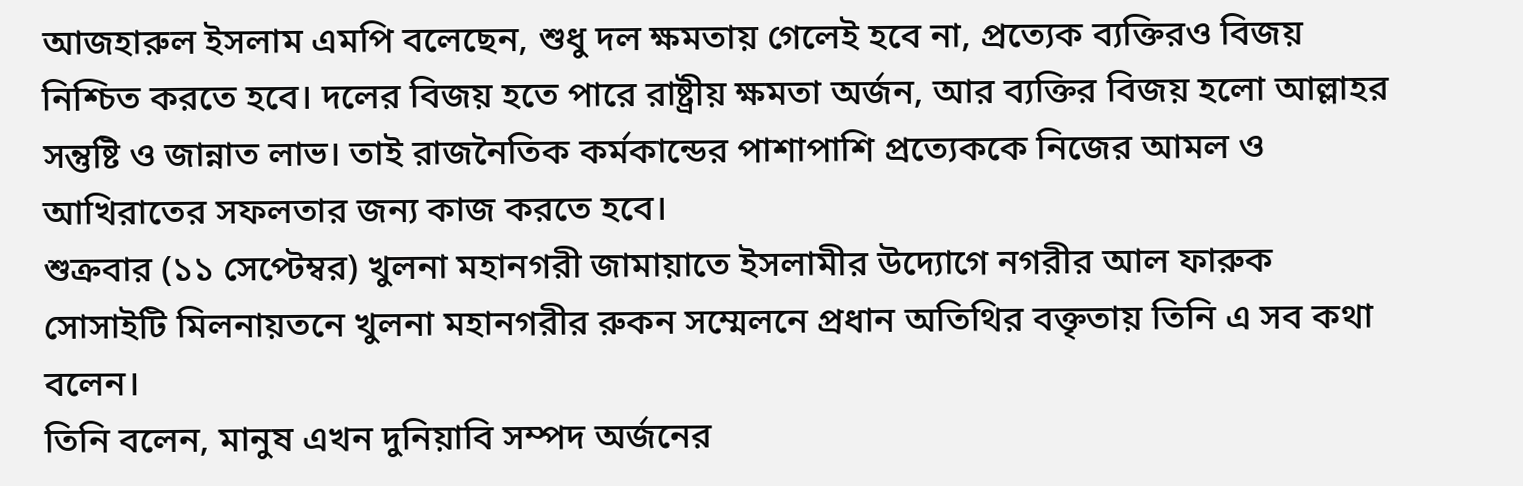আজহারুল ইসলাম এমপি বলেছেন, শুধু দল ক্ষমতায় গেলেই হবে না, প্রত্যেক ব্যক্তিরও বিজয় নিশ্চিত করতে হবে। দলের বিজয় হতে পারে রাষ্ট্রীয় ক্ষমতা অর্জন, আর ব্যক্তির বিজয় হলো আল্লাহর সন্তুষ্টি ও জান্নাত লাভ। তাই রাজনৈতিক কর্মকান্ডের পাশাপাশি প্রত্যেককে নিজের আমল ও আখিরাতের সফলতার জন্য কাজ করতে হবে।
শুক্রবার (১১ সেপ্টেম্বর) খুলনা মহানগরী জামায়াতে ইসলামীর উদ্যোগে নগরীর আল ফারুক সোসাইটি মিলনায়তনে খুলনা মহানগরীর রুকন সম্মেলনে প্রধান অতিথির বক্তৃতায় তিনি এ সব কথা বলেন।
তিনি বলেন, মানুষ এখন দুনিয়াবি সম্পদ অর্জনের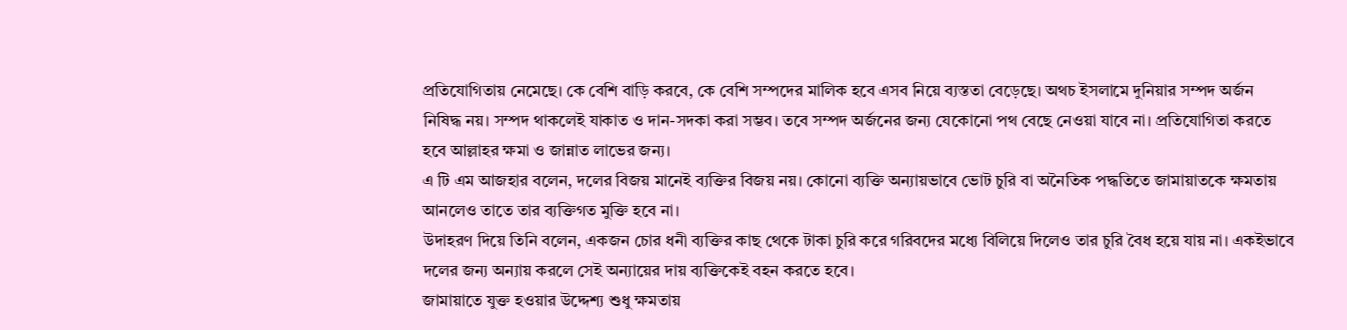প্রতিযোগিতায় নেমেছে। কে বেশি বাড়ি করবে, কে বেশি সম্পদের মালিক হবে এসব নিয়ে ব্যস্ততা বেড়েছে। অথচ ইসলামে দুনিয়ার সম্পদ অর্জন নিষিদ্ধ নয়। সম্পদ থাকলেই যাকাত ও দান-সদকা করা সম্ভব। তবে সম্পদ অর্জনের জন্য যেকোনো পথ বেছে নেওয়া যাবে না। প্রতিযোগিতা করতে হবে আল্লাহর ক্ষমা ও জান্নাত লাভের জন্য।
এ টি এম আজহার বলেন, দলের বিজয় মানেই ব্যক্তির বিজয় নয়। কোনো ব্যক্তি অন্যায়ভাবে ভোট চুরি বা অনৈতিক পদ্ধতিতে জামায়াতকে ক্ষমতায় আনলেও তাতে তার ব্যক্তিগত মুক্তি হবে না।
উদাহরণ দিয়ে তিনি বলেন, একজন চোর ধনী ব্যক্তির কাছ থেকে টাকা চুরি করে গরিবদের মধ্যে বিলিয়ে দিলেও তার চুরি বৈধ হয়ে যায় না। একইভাবে দলের জন্য অন্যায় করলে সেই অন্যায়ের দায় ব্যক্তিকেই বহন করতে হবে।
জামায়াতে যুক্ত হওয়ার উদ্দেশ্য শুধু ক্ষমতায়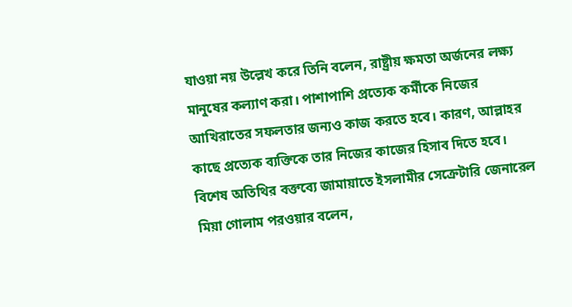যাওয়া নয় উল্লেখ করে তিনি বলেন, রাষ্ট্রীয় ক্ষমতা অর্জনের লক্ষ্য মানুষের কল্যাণ করা। পাশাপাশি প্রত্যেক কর্মীকে নিজের আখিরাতের সফলতার জন্যও কাজ করতে হবে। কারণ, আল্লাহর কাছে প্রত্যেক ব্যক্তিকে তার নিজের কাজের হিসাব দিতে হবে।
বিশেষ অতিথির বক্তব্যে জামায়াতে ইসলামীর সেক্রেটারি জেনারেল মিয়া গোলাম পরওয়ার বলেন,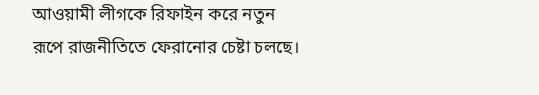আওয়ামী লীগকে রিফাইন করে নতুন রূপে রাজনীতিতে ফেরানোর চেষ্টা চলছে।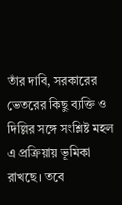তাঁর দাবি, সরকারের ভেতরের কিছু ব্যক্তি ও দিল্লির সঙ্গে সংশ্লিষ্ট মহল এ প্রক্রিয়ায় ভূমিকা রাখছে। তবে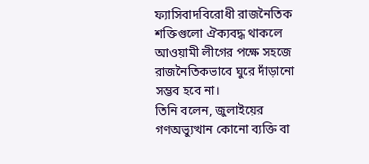ফ্যাসিবাদবিরোধী রাজনৈতিক শক্তিগুলো ঐক্যবদ্ধ থাকলে আওয়ামী লীগের পক্ষে সহজে রাজনৈতিকভাবে ঘুরে দাঁড়ানো সম্ভব হবে না।
তিনি বলেন, জুলাইয়ের গণঅভ্যুত্থান কোনো ব্যক্তি বা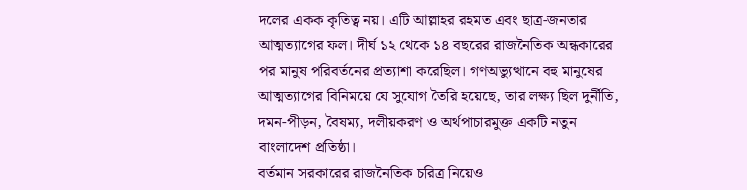দলের একক কৃতিত্ব নয়। এটি আল্লাহর রহমত এবং ছাত্র-জনতার আত্মত্যাগের ফল। দীর্ঘ ১২ থেকে ১৪ বছরের রাজনৈতিক অন্ধকারের পর মানুষ পরিবর্তনের প্রত্যাশা করেছিল। গণঅভ্যুত্থানে বহু মানুষের আত্মত্যাগের বিনিময়ে যে সুযোগ তৈরি হয়েছে, তার লক্ষ্য ছিল দুর্নীতি, দমন-পীড়ন, বৈষম্য, দলীয়করণ ও অর্থপাচারমুক্ত একটি নতুন বাংলাদেশ প্রতিষ্ঠা।
বর্তমান সরকারের রাজনৈতিক চরিত্র নিয়েও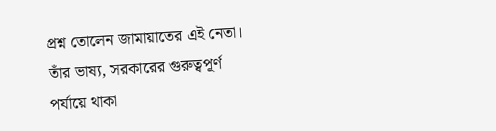প্রশ্ন তোলেন জামায়াতের এই নেতা। তাঁর ভাষ্য, সরকারের গুরুত্বপূর্ণ পর্যায়ে থাকা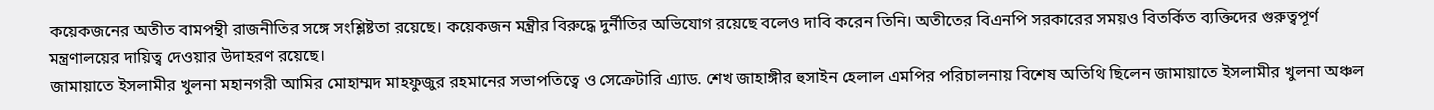কয়েকজনের অতীত বামপন্থী রাজনীতির সঙ্গে সংশ্লিষ্টতা রয়েছে। কয়েকজন মন্ত্রীর বিরুদ্ধে দুর্নীতির অভিযোগ রয়েছে বলেও দাবি করেন তিনি। অতীতের বিএনপি সরকারের সময়ও বিতর্কিত ব্যক্তিদের গুরুত্বপূর্ণ মন্ত্রণালয়ের দায়িত্ব দেওয়ার উদাহরণ রয়েছে।
জামায়াতে ইসলামীর খুলনা মহানগরী আমির মোহাম্মদ মাহফুজুর রহমানের সভাপতিত্বে ও সেক্রেটারি এ্যাড. শেখ জাহাঙ্গীর হুসাইন হেলাল এমপির পরিচালনায় বিশেষ অতিথি ছিলেন জামায়াতে ইসলামীর খুলনা অঞ্চল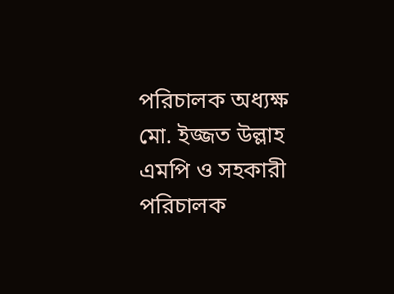পরিচালক অধ্যক্ষ মো. ইজ্জত উল্লাহ এমপি ও সহকারী পরিচালক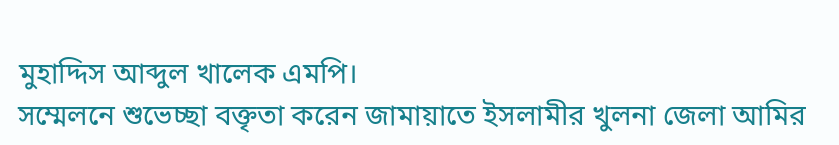মুহাদ্দিস আব্দুল খালেক এমপি।
সম্মেলনে শুভেচ্ছা বক্তৃতা করেন জামায়াতে ইসলামীর খুলনা জেলা আমির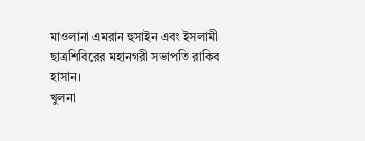মাওলানা এমরান হুসাইন এবং ইসলামী ছাত্রশিবিরের মহানগরী সভাপতি রাকিব হাসান।
খুলনা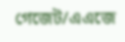গেজেট/এএজে